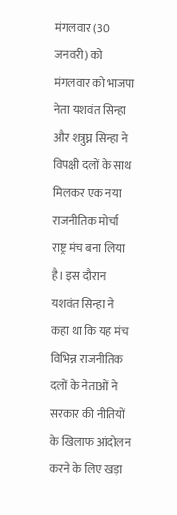मंगलवार (30 जनवरी) को मंगलवार को भाजपा नेता यशवंत सिन्हा और शत्रुघ्न सिन्हा ने विपक्षी दलों के साथ मिलकर एक नया राजनीतिक मोर्चा राष्ट्र मंच बना लिया है। इस दौरान यशवंत सिन्हा ने कहा था कि यह मंच विभिन्न राजनीतिक दलों के नेताओं ने सरकार की नीतियों के खिलाफ आंदोलन करने के लिए खड़ा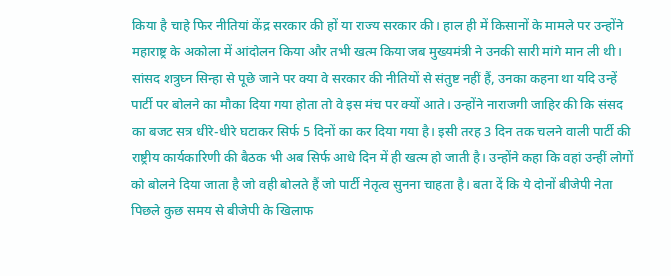किया है चाहे फिर नीतियां केंद्र सरकार की हों या राज्य सरकार की। हाल ही में किसानों के मामले पर उन्होंने महाराष्ट्र के अकोला में आंदोलन किया और तभी खत्म किया जब मुख्यमंत्री ने उनकी सारी मांगे मान ली थी।
सांसद शत्रुघ्न सिन्हा से पूछे जाने पर क्या वे सरकार की नीतियों से संतुष्ट नहीं हैं, उनका कहना था यदि उन्हें पार्टी पर बोलने का मौका दिया गया होता तो वे इस मंच पर क्यों आते। उन्होंने नाराजगी जाहिर की कि संसद का बजट सत्र धीरे-धीरे घटाकर सिर्फ 5 दिनों का कर दिया गया है। इसी तरह 3 दिन तक चलने वाली पार्टी की राष्ट्रीय कार्यकारिणी की बैठक भी अब सिर्फ आधे दिन में ही खत्म हो जाती है। उन्होंने कहा कि वहां उन्हीं लोगों को बोलने दिया जाता है जो वही बोलते हैं जो पार्टी नेतृत्व सुनना चाहता है। बता दें कि ये दोनों बीजेपी नेता पिछले कुछ समय से बीजेपी के खिलाफ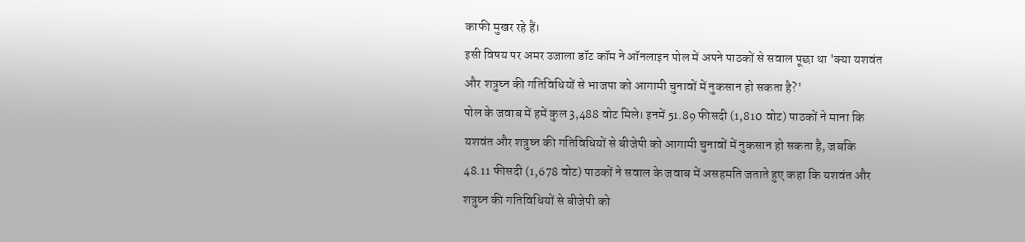काफी मुखर रहे हैं।
इसी विषय पर अमर उजाला डॉट कॉम ने ऑनलाइन पोल में अपने पाठकों से सवाल पूछा था 'क्या यशवंत और शत्रुघ्न की गतिविधियों से भाजपा को आगामी चुनावों में नुकसान हो सकता है?'
पोल के जवाब में हमें कुल 3,488 वोट मिले। इनमें 51.89 फीसदी (1,810 वोट) पाठकों ने माना कि यशवंत और शत्रुघ्न की गतिविधियों से बीजेपी को आगामी चुनावों में नुकसान हो सकता है, जबकि 48.11 फीसदी (1,678 वोट) पाठकों ने सवाल के जवाब में असहमति जताते हुए कहा कि यशवंत और शत्रुघ्न की गतिविधियों से बीजेपी को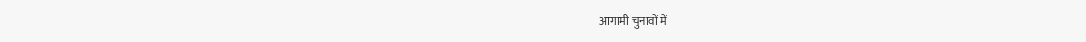आगामी चुनावों में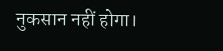नुकसान नहीं होगा।